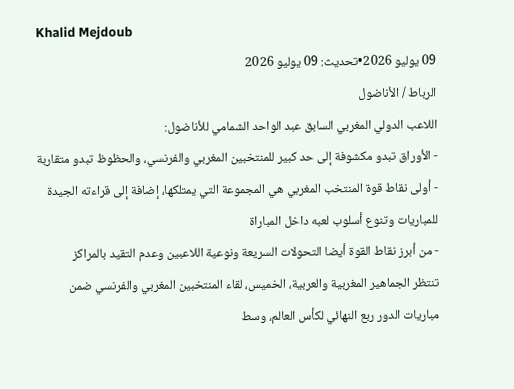Khalid Mejdoub
09 يوليو 2026•تحديث: 09 يوليو 2026
الرباط / الأناضول
اللاعب الدولي المغربي السابق عبد الواحد الشمامي للأناضول:
- الأوراق تبدو مكشوفة إلى حد كبير للمنتخبين المغربي والفرنسي، والحظوظ تبدو متقاربة
- أولى نقاط قوة المنتخب المغربي هي المجموعة التي يمتلكها، إضافة إلى قراءته الجيدة للمباريات وتنوع أسلوب لعبه داخل المباراة
- من أبرز نقاط القوة أيضا التحولات السريعة ونوعية اللاعبين وعدم التقيد بالمراكز
تنتظر الجماهير المغربية والعربية، الخميس، لقاء المنتخبين المغربي والفرنسي ضمن مباريات الدور ربع النهائي لكأس العالم، وسط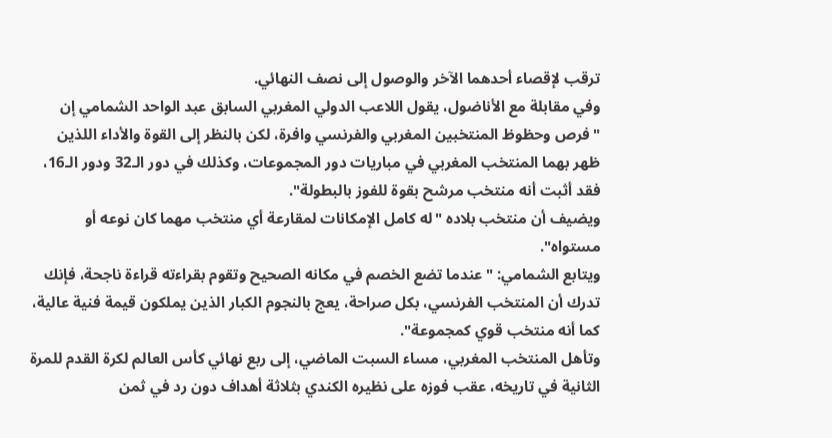ترقب لإقصاء أحدهما الآخر والوصول إلى نصف النهائي.
وفي مقابلة مع الأناضول، يقول اللاعب الدولي المغربي السابق عبد الواحد الشمامي إن "فرص وحظوظ المنتخبين المغربي والفرنسي وافرة، لكن بالنظر إلى القوة والأداء اللذين ظهر بهما المنتخب المغربي في مباريات دور المجموعات، وكذلك في دور الـ32 ودور الـ16، فقد أثبت أنه منتخب مرشح بقوة للفوز بالبطولة".
ويضيف أن منتخب بلاده "له كامل الإمكانات لمقارعة أي منتخب مهما كان نوعه أو مستواه".
ويتابع الشمامي: "عندما تضع الخصم في مكانه الصحيح وتقوم بقراءته قراءة ناجحة، فإنك تدرك أن المنتخب الفرنسي، بكل صراحة، يعج بالنجوم الكبار الذين يملكون قيمة فنية عالية، كما أنه منتخب قوي كمجموعة".
وتأهل المنتخب المغربي، مساء السبت الماضي، إلى ربع نهائي كأس العالم لكرة القدم للمرة الثانية في تاريخه، عقب فوزه على نظيره الكندي بثلاثة أهداف دون رد في ثمن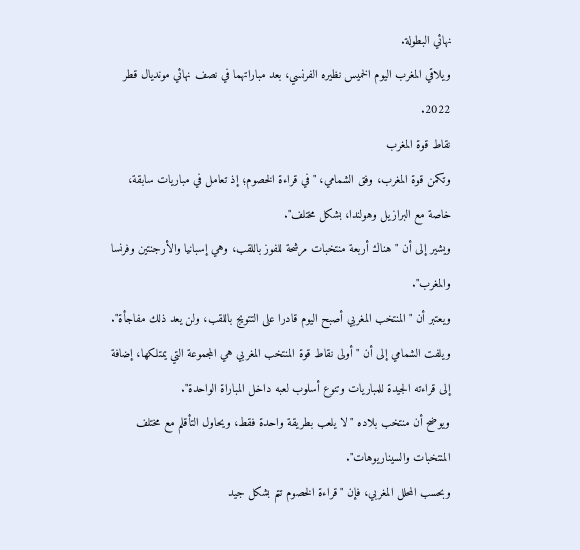نهائي البطولة.
ويلاقي المغرب اليوم الخميس نظيره الفرنسي، بعد مباراتهما في نصف نهائي مونديال قطر 2022.
نقاط قوة المغرب
وتكمن قوة المغرب، وفق الشمامي، "في قراءة الخصوم؛ إذ تعامل في مباريات سابقة، خاصة مع البرازيل وهولندا، بشكل مختلف".
ويشير إلى أن "هناك أربعة منتخبات مرشحة للفوز باللقب، وهي إسبانيا والأرجنتين وفرنسا والمغرب".
ويعتبر أن "المنتخب المغربي أصبح اليوم قادرا على التتويج باللقب، ولن يعد ذلك مفاجأة".
ويلفت الشمامي إلى أن "أولى نقاط قوة المنتخب المغربي هي المجموعة التي يمتلكها، إضافة إلى قراءته الجيدة للمباريات وتنوع أسلوب لعبه داخل المباراة الواحدة".
ويوضح أن منتخب بلاده "لا يلعب بطريقة واحدة فقط، ويحاول التأقلم مع مختلف المنتخبات والسيناريوهات".
وبحسب المحلل المغربي، فإن "قراءة الخصوم تتم بشكل جيد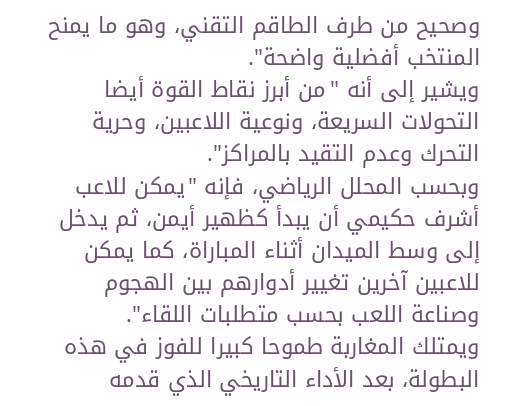وصحيح من طرف الطاقم التقني، وهو ما يمنح المنتخب أفضلية واضحة".
ويشير إلى أنه "من أبرز نقاط القوة أيضا التحولات السريعة، ونوعية اللاعبين، وحرية التحرك وعدم التقيد بالمراكز".
وبحسب المحلل الرياضي، فإنه "يمكن للاعب أشرف حكيمي أن يبدأ كظهير أيمن، ثم يدخل إلى وسط الميدان أثناء المباراة، كما يمكن للاعبين آخرين تغيير أدوارهم بين الهجوم وصناعة اللعب بحسب متطلبات اللقاء".
ويمتلك المغاربة طموحا كبيرا للفوز في هذه البطولة، بعد الأداء التاريخي الذي قدمه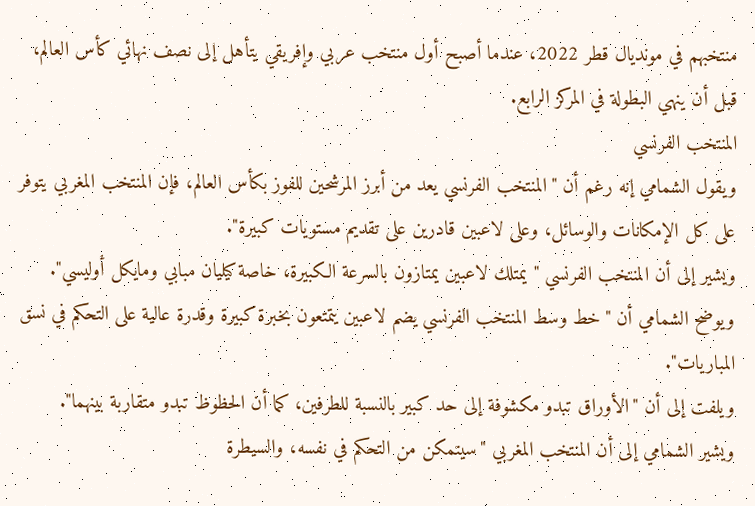منتخبهم في مونديال قطر 2022، عندما أصبح أول منتخب عربي وإفريقي يتأهل إلى نصف نهائي كأس العالم، قبل أن ينهي البطولة في المركز الرابع.
المنتخب الفرنسي
ويقول الشمامي إنه رغم أن "المنتخب الفرنسي يعد من أبرز المرشحين للفوز بكأس العالم، فإن المنتخب المغربي يتوفر على كل الإمكانات والوسائل، وعلى لاعبين قادرين على تقديم مستويات كبيرة".
ويشير إلى أن المنتخب الفرنسي "يمتلك لاعبين يمتازون بالسرعة الكبيرة، خاصة كيليان مبابي ومايكل أوليسي".
ويوضح الشمامي أن "خط وسط المنتخب الفرنسي يضم لاعبين يتمتعون بخبرة كبيرة وقدرة عالية على التحكم في نسق المباريات".
ويلفت إلى أن "الأوراق تبدو مكشوفة إلى حد كبير بالنسبة للطرفين، كما أن الحظوظ تبدو متقاربة بينهما".
ويشير الشمامي إلى أن المنتخب المغربي "سيتمكن من التحكم في نفسه، والسيطرة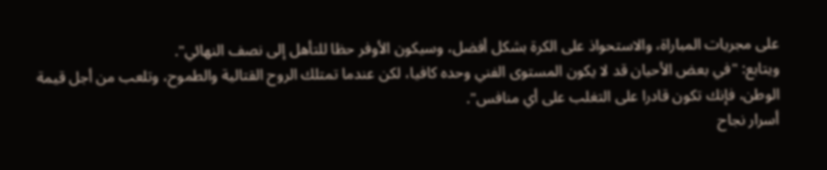على مجريات المباراة، والاستحواذ على الكرة بشكل أفضل، وسيكون الأوفر حظا للتأهل إلى نصف النهائي".
ويتابع: "في بعض الأحيان قد لا يكون المستوى الفني وحده كافيا، لكن عندما تمتلك الروح القتالية والطموح، وتلعب من أجل قيمة الوطن، فإنك تكون قادرا على التغلب على أي منافس".
أسرار نجاح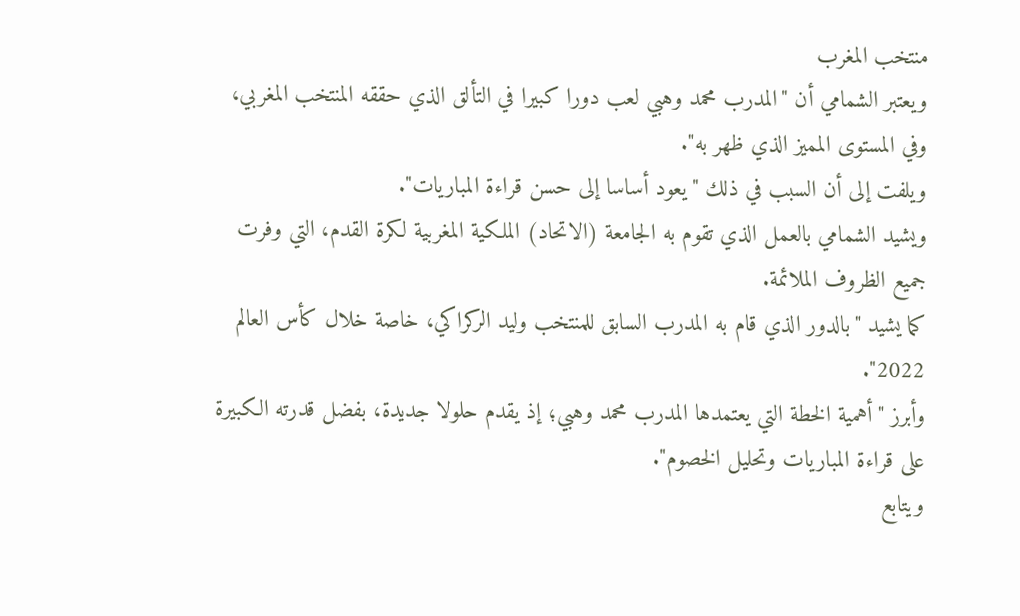منتخب المغرب
ويعتبر الشمامي أن "المدرب محمد وهبي لعب دورا كبيرا في التألق الذي حققه المنتخب المغربي، وفي المستوى المميز الذي ظهر به".
ويلفت إلى أن السبب في ذلك "يعود أساسا إلى حسن قراءة المباريات".
ويشيد الشمامي بالعمل الذي تقوم به الجامعة (الاتحاد) الملكية المغربية لكرة القدم، التي وفرت جميع الظروف الملائمة.
كما يشيد "بالدور الذي قام به المدرب السابق للمنتخب وليد الركراكي، خاصة خلال كأس العالم 2022".
وأبرز "أهمية الخطة التي يعتمدها المدرب محمد وهبي؛ إذ يقدم حلولا جديدة، بفضل قدرته الكبيرة على قراءة المباريات وتحليل الخصوم".
ويتابع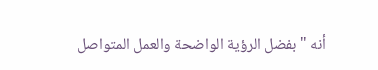أنه "بفضل الرؤية الواضحة والعمل المتواصل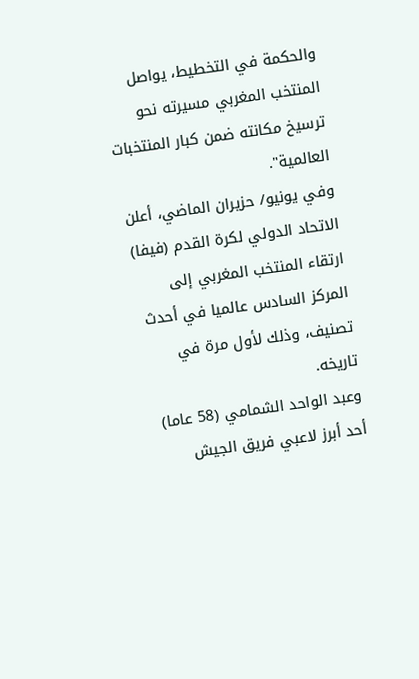والحكمة في التخطيط، يواصل المنتخب المغربي مسيرته نحو ترسيخ مكانته ضمن كبار المنتخبات العالمية".
وفي يونيو/ حزيران الماضي، أعلن الاتحاد الدولي لكرة القدم (فيفا) ارتقاء المنتخب المغربي إلى المركز السادس عالميا في أحدث تصنيف، وذلك لأول مرة في تاريخه.
وعبد الواحد الشمامي (58 عاما) أحد أبرز لاعبي فريق الجيش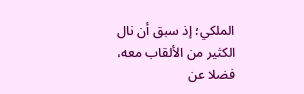الملكي؛ إذ سبق أن نال الكثير من الألقاب معه، فضلا عن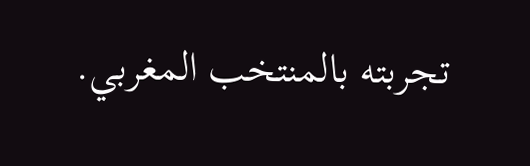تجربته بالمنتخب المغربي.